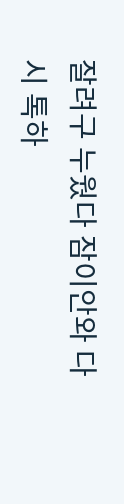잘려구 누웠다 잠이안와 다시 톡하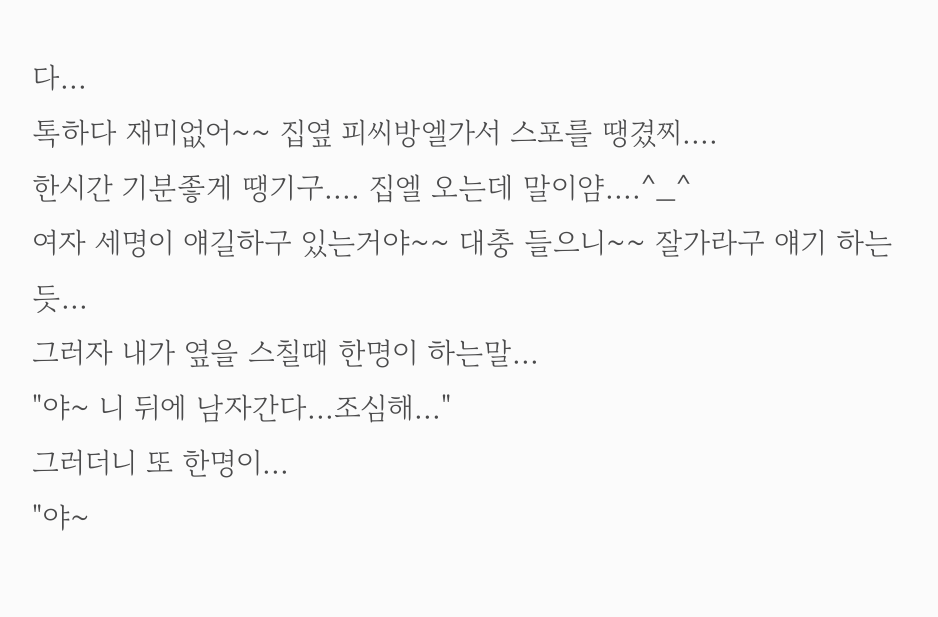다...
톡하다 재미없어~~ 집옆 피씨방엘가서 스포를 땡겼찌....
한시간 기분좋게 땡기구.... 집엘 오는데 말이얌....^_^
여자 세명이 얘길하구 있는거야~~ 대충 들으니~~ 잘가라구 얘기 하는듯...
그러자 내가 옆을 스칠때 한명이 하는말...
"야~ 니 뒤에 남자간다...조심해..."
그러더니 또 한명이...
"야~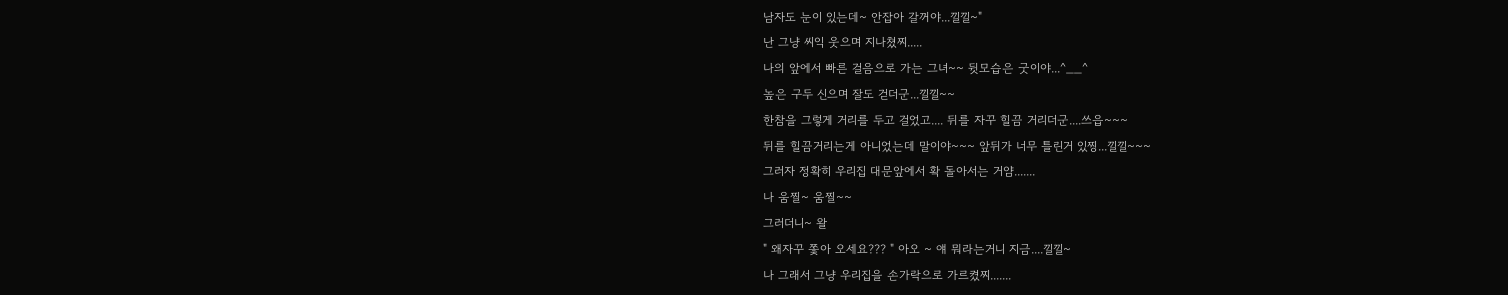남자도 눈이 있는데~ 안잡아 갈꺼야...낄낄~"
난 그냥 씨익 웃으며 지나쳤찌.....
나의 앞에서 빠른 걸음으로 가는 그녀~~ 뒷모습은 굿이야...^__^
높은 구두 신으며 잘도 걷더군...낄낄~~
한참을 그렇게 거리를 두고 걸었고.... 뒤를 자꾸 힐끔 거리더군....쓰읍~~~
뒤를 힐끔거리는게 아니었는데 말이야~~~ 앞뒤가 너무 틀린거 있찡...낄낄~~~
그러자 정확히 우리집 대문앞에서 확 돌아서는 거얌.......
나 움찔~ 움찔~~
그러더니~ 왈
" 왜자꾸 쫓아 오세요??? " 아오 ~ 얘 뭐라는거니 지금....낄낄~
나 그래서 그냥 우리집을 손가락으로 가르켰찌.......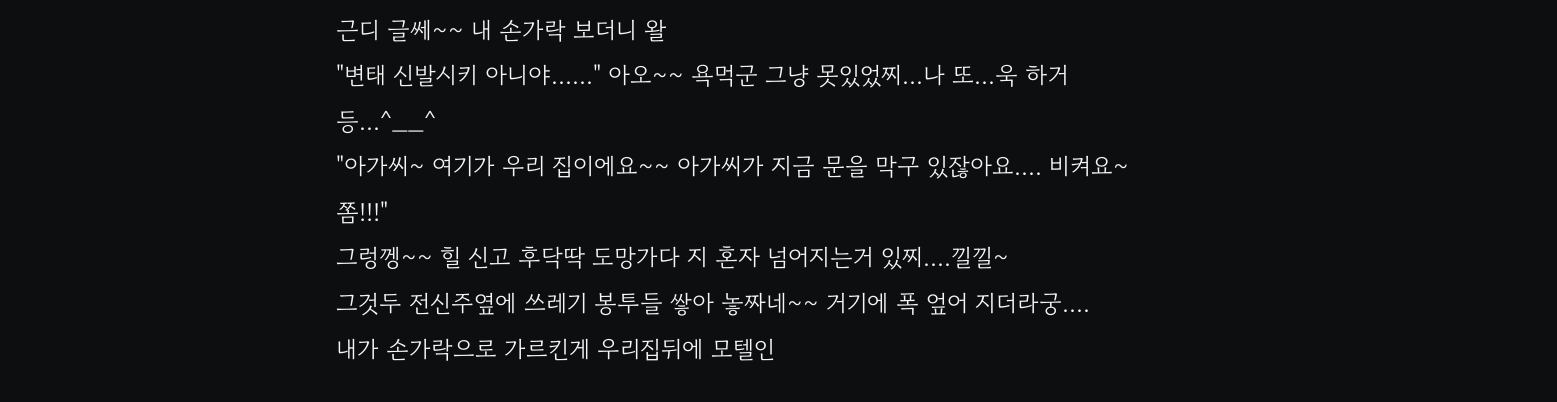근디 글쎄~~ 내 손가락 보더니 왈
"변태 신발시키 아니야......" 아오~~ 욕먹군 그냥 못있었찌...나 또...욱 하거등...^__^
"아가씨~ 여기가 우리 집이에요~~ 아가씨가 지금 문을 막구 있잖아요.... 비켜요~ 쫌!!!"
그렁껭~~ 힐 신고 후닥딱 도망가다 지 혼자 넘어지는거 있찌....낄낄~
그것두 전신주옆에 쓰레기 봉투들 쌓아 놓짜네~~ 거기에 폭 엎어 지더라궁....
내가 손가락으로 가르킨게 우리집뒤에 모텔인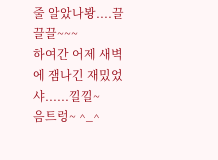줄 알았나봥....끌끌끌~~~
하여간 어제 새벽에 잼나긴 재밌었샤......낄낄~
음트렁~ ^_^